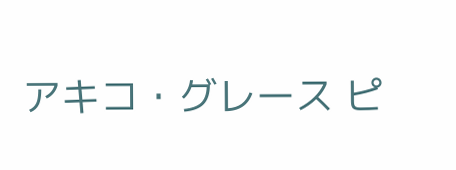アキコ・グレース ピ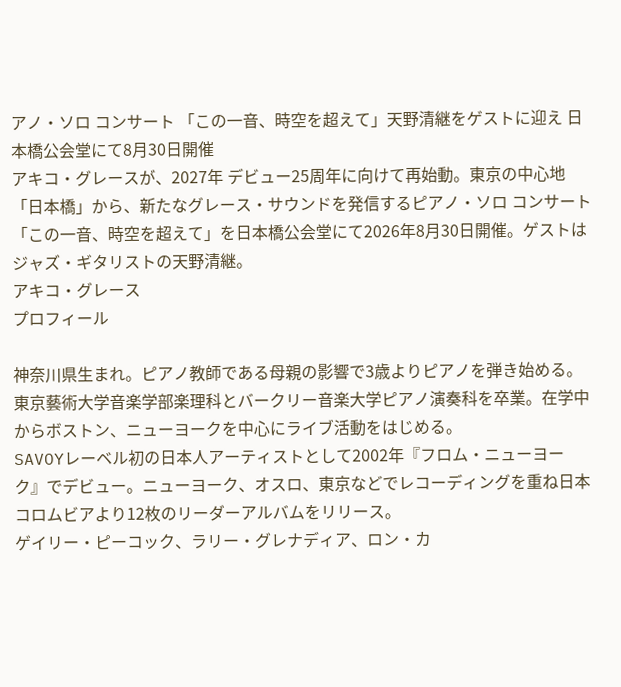アノ・ソロ コンサート 「この一音、時空を超えて」天野清継をゲストに迎え 日本橋公会堂にて8月30日開催
アキコ・グレースが、2027年 デビュー25周年に向けて再始動。東京の中心地「日本橋」から、新たなグレース・サウンドを発信するピアノ・ソロ コンサート 「この一音、時空を超えて」を日本橋公会堂にて2026年8月30日開催。ゲストはジャズ・ギタリストの天野清継。
アキコ・グレース
プロフィール

神奈川県生まれ。ピアノ教師である母親の影響で3歳よりピアノを弾き始める。
東京藝術大学音楽学部楽理科とバークリー音楽大学ピアノ演奏科を卒業。在学中からボストン、ニューヨークを中心にライブ活動をはじめる。
SAVOYレーベル初の日本人アーティストとして2002年『フロム・ニューヨーク』でデビュー。ニューヨーク、オスロ、東京などでレコーディングを重ね日本コロムビアより12枚のリーダーアルバムをリリース。
ゲイリー・ピーコック、ラリー・グレナディア、ロン・カ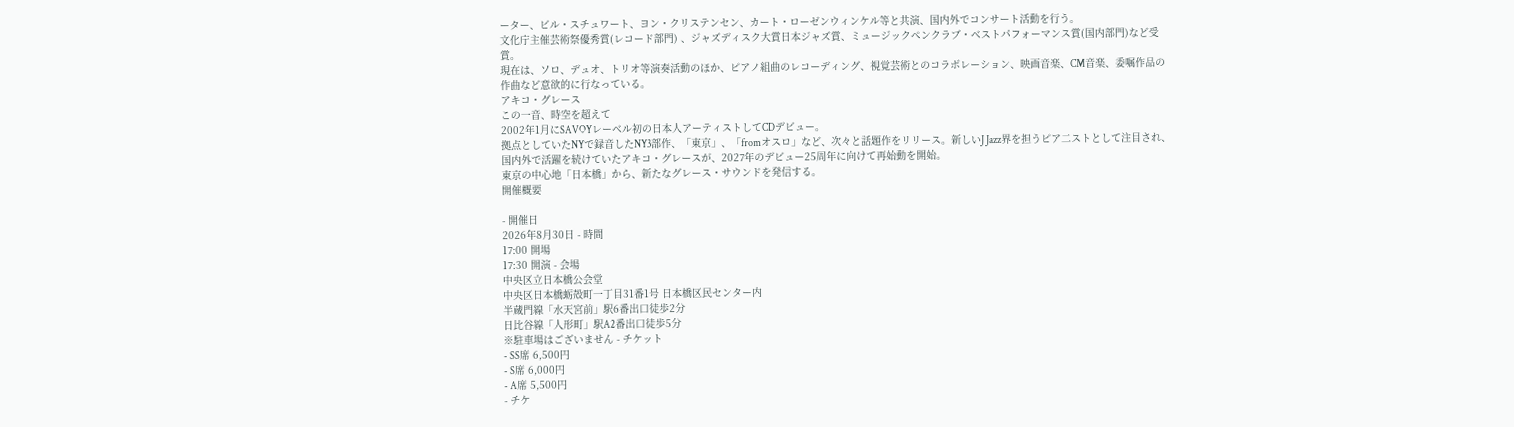ーター、ビル・スチュワート、ヨン・クリステンセン、カート・ローゼンウィンケル等と共演、国内外でコンサート活動を行う。
文化庁主催芸術祭優秀賞(レコード部門) 、ジャズディスク大賞日本ジャズ賞、ミュージックペンクラブ・ベストパフォーマンス賞(国内部門)など受賞。
現在は、ソロ、デュオ、トリオ等演奏活動のほか、ピアノ組曲のレコーディング、視覚芸術とのコラボレーション、映画音楽、CM音楽、委嘱作品の作曲など意欲的に行なっている。
アキコ・グレース
この一音、時空を超えて
2002年1月にSAVOYレーベル初の日本人アーティストしてCDデビュー。
拠点としていたNYで録音したNY3部作、「東京」、「fromオスロ」など、次々と話題作をリリース。新しいJ Jazz界を担うピア二ストとして注目され、国内外で活躍を続けていたアキコ・グレースが、2027年のデビュー25周年に向けて再始動を開始。
東京の中心地「日本橋」から、新たなグレース・サウンドを発信する。
開催概要

- 開催日
2026年8月30日 - 時間
17:00 開場
17:30 開演 - 会場
中央区立日本橋公会堂
中央区日本橋蛎殻町一丁目31番1号 日本橋区民センター内
半蔵門線「水天宮前」駅6番出口徒歩2分
日比谷線「人形町」駅A2番出口徒歩5分
※駐車場はございません - チケット
- SS席 6,500円
- S席 6,000円
- A席 5,500円
- チケ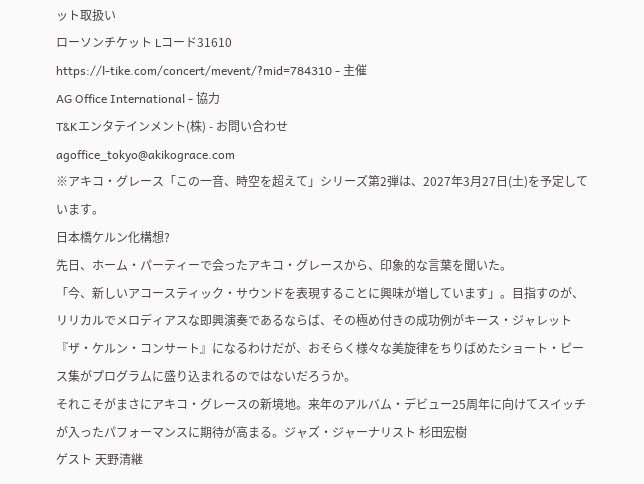ット取扱い
ローソンチケット Lコード31610
https://l-tike.com/concert/mevent/?mid=784310 - 主催
AG Office International - 協力
T&Kエンタテインメント(株) - お問い合わせ
agoffice_tokyo@akikograce.com
※アキコ・グレース「この一音、時空を超えて」シリーズ第2弾は、2027年3月27日(土)を予定しています。
日本橋ケルン化構想?
先日、ホーム・パーティーで会ったアキコ・グレースから、印象的な言葉を聞いた。
「今、新しいアコースティック・サウンドを表現することに興味が増しています」。目指すのが、リリカルでメロディアスな即興演奏であるならば、その極め付きの成功例がキース・ジャレット『ザ・ケルン・コンサート』になるわけだが、おそらく様々な美旋律をちりばめたショート・ピース集がプログラムに盛り込まれるのではないだろうか。
それこそがまさにアキコ・グレースの新境地。来年のアルバム・デビュー25周年に向けてスイッチが入ったパフォーマンスに期待が高まる。ジャズ・ジャーナリスト 杉田宏樹
ゲスト 天野清継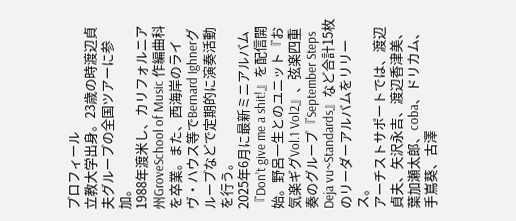プロフィール
立教大学出身。23歳の時渡辺貞夫グループの全国ツアーに参加。
1988年渡米し、カリフォルニア州GroveSchool of Music 作編曲科を卒業。また、西海岸のライヴ・ハウス等でBernard Ighnerグループなどで定期的に演奏活動を行う。
2025年6月に最新ミニアルバム『Don’t give me a shit!』を配信開始。野呂一生とのユニット『お気楽ギグVol.1 Vol2』、弦楽四重奏のグループ『September Steps Deja vu~Standards』など合計15枚のリーダーアルバムをリリース。
アーチストサポートでは、渡辺貞夫、矢沢永吉、渡辺香津美、葉加瀬太郎、coba、ドリカム、手嶌葵、古澤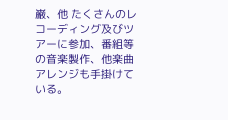巌、他 たくさんのレコーディング及びツアーに参加、番組等の音楽製作、他楽曲アレンジも手掛けている。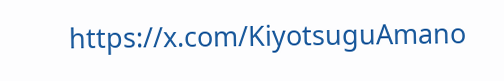https://x.com/KiyotsuguAmano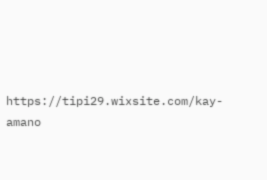https://tipi29.wixsite.com/kay-amano